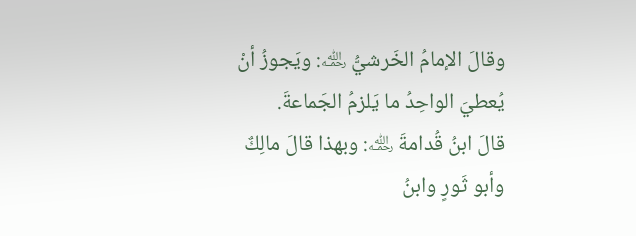وقالَ الإمامُ الخَرشيُّ ﵀: ويَجوزُ أنْ يُعطيَ الواحِدُ ما يَلزمُ الجَماعةَ.
قالَ ابنُ قُدامةَ ﵀: وبهذا قالَ مالِكٌ وأبو ثَورٍ وابنُ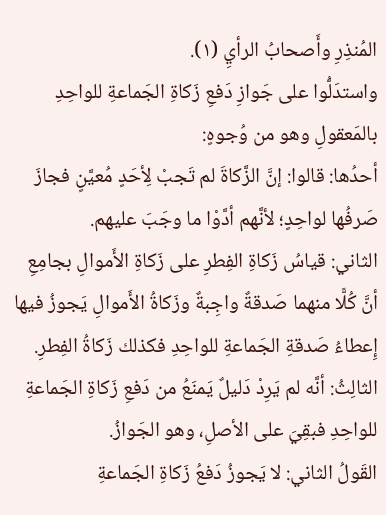المُنذِرِ وأَصحابُ الرأيِ (١).
واستدَلُّوا على جَوازِ دَفعِ زَكاةِ الجَماعةِ للواحِدِ بالمَعقولِ وهو من وُجوهٍ:
أحدُها: قالوا: إنَّ الزَّكاةَ لم تَجبْ لِأحَدٍ مُعيَّنٍ فجازَ صَرفُها لواحِدٍ؛ لأنَّهم أدَّوْا ما وجَبَ عليهم.
الثاني: قياسُ زَكاةِ الفِطرِ على زَكاةِ الأَموالِ بجامِعِ أنَّ كُلًّا منهما صَدقةٌ واجِبةٌ وزَكاةُ الأَموالِ يَجوزُ فيها إِعطاءُ صَدقةِ الجَماعةِ للواحِدِ فكذلك زَكاةُ الفِطرِ.
الثالِثُ: أنَّه لم يَرِدْ دَليلٌ يَمنَعُ من دَفعِ زَكاةِ الجَماعةِ للواحِدِ فبقِيَ على الأصلِ، وهو الجَوازُ.
القَولُ الثاني: لا يَجوزُ دَفعُ زَكاةِ الجَماعةِ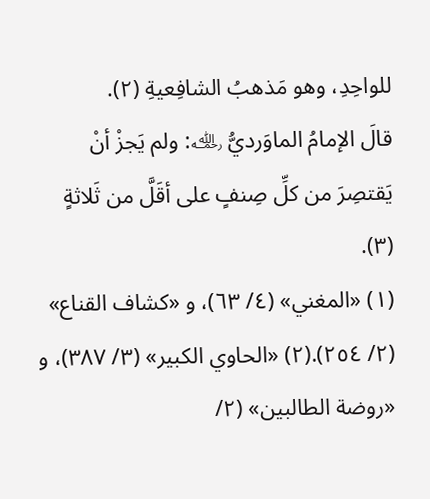للواحِدِ، وهو مَذهبُ الشافِعيةِ (٢).
قالَ الإمامُ الماوَرديُّ ﵀: ولم يَجزْ أنْ يَقتصِرَ من كلِّ صِنفٍ على أقَلَّ من ثَلاثةٍ (٣).
(١) «المغني» (٤/ ٦٣)، و «كشاف القناع» (٢/ ٢٥٤).(٢) «الحاوي الكبير» (٣/ ٣٨٧)، و «روضة الطالبين» (٢/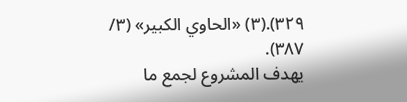٣٢٩).(٣) «الحاوي الكبير» (٣/ ٣٨٧).
يهدف المشروع لجمع ما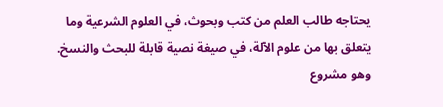يحتاجه طالب العلم من كتب وبحوث، في العلوم الشرعية وما يتعلق بها من علوم الآلة، في صيغة نصية قابلة للبحث والنسخ.
وهو مشروع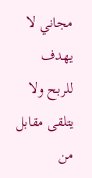مجاني لا يهدف للربح ولا يتلقى مقابل من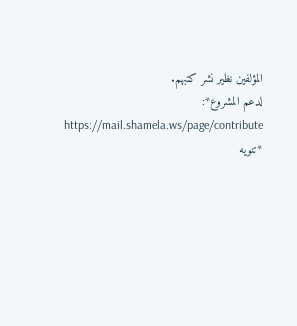المؤلفين نظير نشر كتبهم.
لدعم المشروع*: https://mail.shamela.ws/page/contribute
*تنويه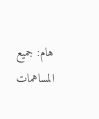هام: جميع المساهمات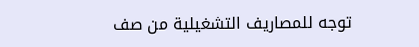توجه للمصاريف التشغيلية من صف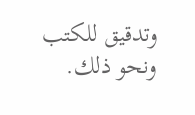وتدقيق للكتب ونحو ذلك.